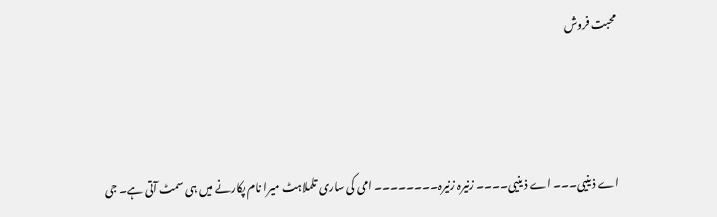محبت فروش



اے ذ ینیی۔۔۔ اے ذ ینیی۔۔۔۔ زنیرہ زنیرہ۔۔۔۔۔۔۔۔ امی کی ساری تلملاہٹ میرا نام پکارنے میں ہی سمٹ آتی ہے۔ جی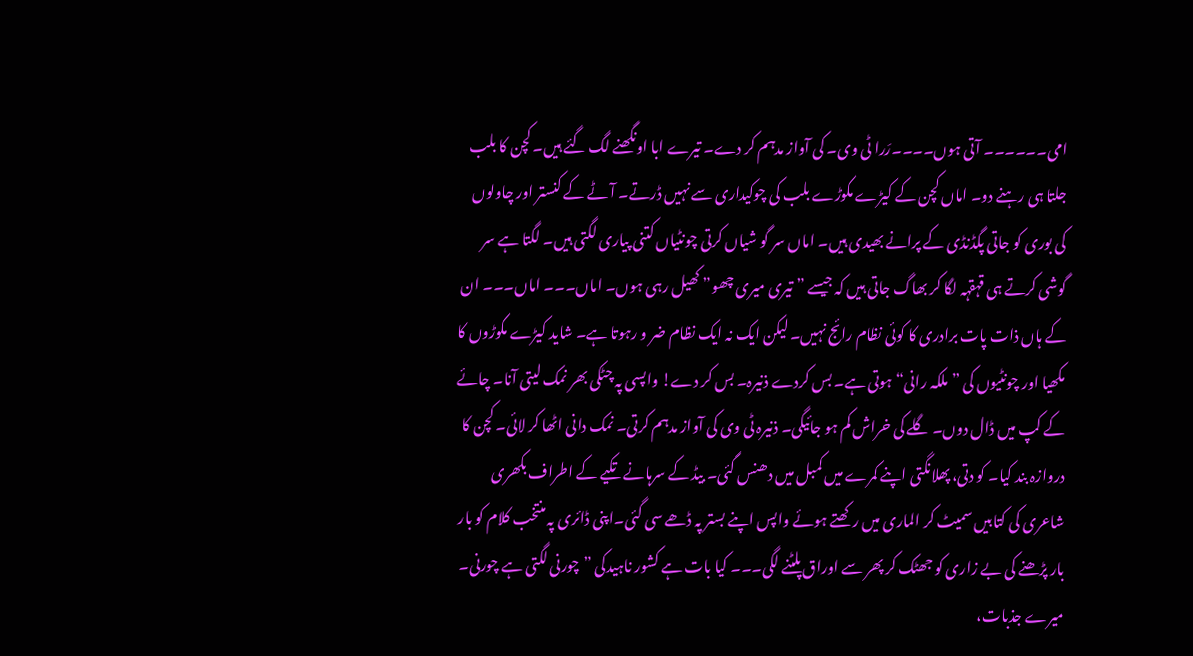امی۔۔۔۔۔۔ آتی ہوں۔۔۔۔رَرا ٹی وی۔ کی آواز مدہم کر دے۔ تیرے ابا اونگھنے لگ گئے ہیں۔ کچن کا بلب جلتا ہی رہنے دو۔ اماں کچن کے کیڑے مکوڑے بلب کی چوکیداری سے نہیں ڈرتے۔ آٹے کے کنستر اور چاولوں کی بوری کو جاتی پگڈنڈی کے پرانے بھیدی ہیں۔ اماں سر گو شیاں کرتی چونٹیاں کتنی پیاری لگتی ہیں۔ لگتا ہے سر گوشی کرتے ہی قہقہہ لگا کر بھاگ جاتی ہیں کہ جیسے ” تیری میری چھو” کھیل رہی ہوں۔ اماں۔۔۔ اماں۔۔۔ ان کے ہاں ذات پات برادری کا کوئی نظام رائج نہیں۔ لیکن ایک نہ ایک نظام ضر و رہوتا ہے۔ شاید کیڑے مکوڑوں کا مکھیا اور چونٹیوں کی ”ملکہ رانی“ ہوتی ہے۔ بس کردے ذنیرہ۔ بس کر دے! واپسی پہ چٹکی بھر نمک لیتی آنا۔ چائے کے کپ میں ڈال دوں۔ گلے کی خراش کم ہو جائیگی۔ ذنیرہ ٹی وی کی آواز مدہم کرتی۔ نمک دانی اٹھا کر لائی۔ کچن کا دروازہ بند کیا۔ کو دتی، پھلانگتی اپنے کمرے میں کمبل میں دھنس گئی۔ بیڈ کے سرہانے تکیے کے اطراف بکھری شاعری کی کتابیں سمیٹ کر الماری میں رکھتے ہوئے واپس اپنے بستر پہ ڈھے سی گئی۔اپنی ڈائری پہ منتخب کلام کو بار بار پڑھنے کی بے زاری کو جھٹک کر پھر سے اوراق پلٹنے لگی۔۔۔ کیا بات ہے کشور ناہیدکی ”چورنی لگتی ہے چورنی۔ میرے جذبات،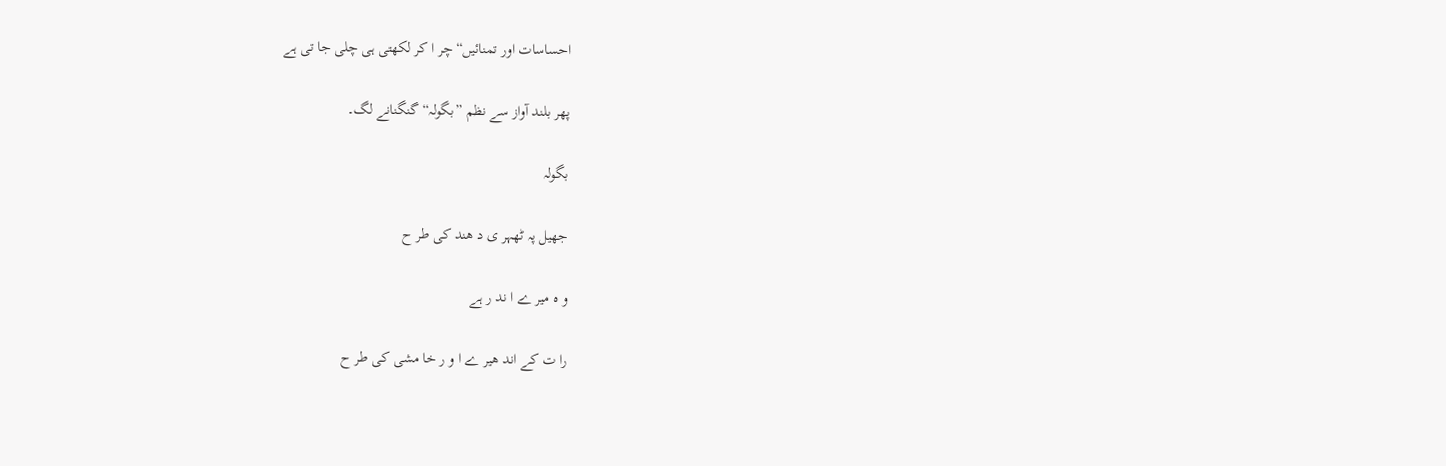احساسات اور تمنائیں“چر ا کر لکھتی ہی چلی جا تی ہے

پھر بلند آواز سے نظم ”بگولہ“ گنگنانے لگ۔

بگولہ

جھیل پہ ٹھہر ی د ھند کی طر ح

و ہ میر ے ا ند ر ہے

را ت کے اند ھیر ے ا و ر خا مشی کی طر ح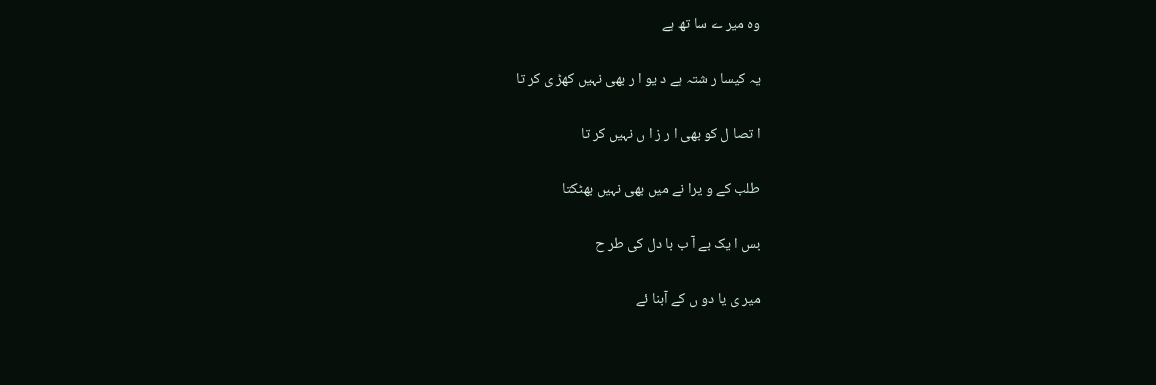وہ میر ے سا تھ ہے

یہ کیسا ر شتہ ہے د یو ا ر بھی نہیں کھڑ ی کر تا

ا تصا ل کو بھی ا ر ز ا ں نہیں کر تا

طلب کے و یرا نے میں بھی نہیں بھٹکتا

بس ا یک بے آ ب با دل کی طر ح

میر ی یا دو ں کے آبنا ئے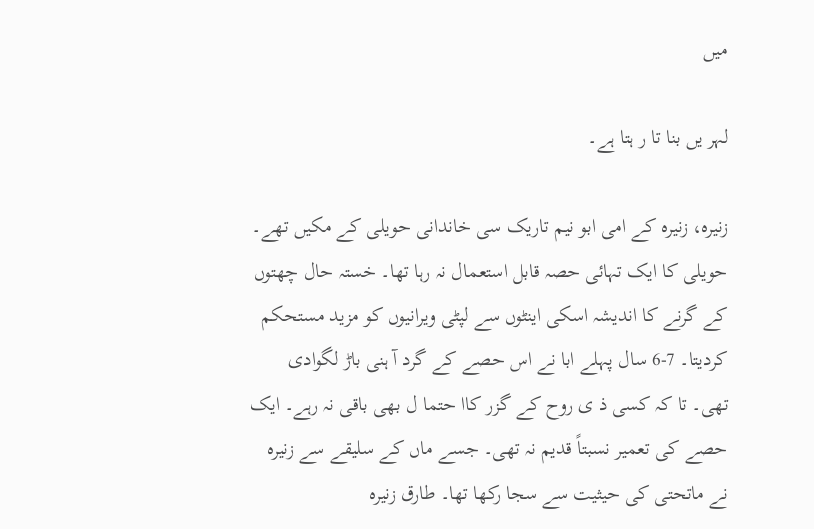میں

لہر یں بنا تا ر ہتا ہے۔

زنیرہ، زنیرہ کے امی ابو نیم تاریک سی خاندانی حویلی کے مکیں تھے۔ حویلی کا ایک تہائی حصہ قابل استعمال نہ رہا تھا۔ خستہ حال چھتوں کے گرنے کا اندیشہ اسکی اینٹوں سے لپٹی ویرانیوں کو مزید مستحکم کردیتا۔ 7-6 سال پہلے ابا نے اس حصے کے گرد آ ہنی باڑ لگوادی تھی۔ تا کہ کسی ذ ی روح کے گزر کاا حتما ل بھی باقی نہ رہے۔ ایک حصے کی تعمیر نسبتاً قدیم نہ تھی۔ جسے ماں کے سلیقے سے زنیرہ نے ماتحتی کی حیثیت سے سجا رکھا تھا۔ طارق زنیرہ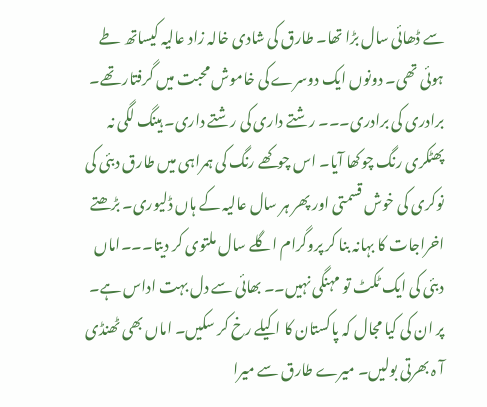سے ڈھائی سال بڑا تھا۔ طارق کی شادی خالہ زاد عالیہ کیساتھ طے ہوئی تھی۔ دونوں ایک دوسرے کی خاموش محبت میں گرفتار تھے۔ برادری کی برادری۔۔۔ رشتے داری کی رشتے داری۔ ہینگ لگی نہ پھٹکری رنگ چوکھا آیا۔ اس چوکھے رنگ کی ہمراہی میں طارق دبئی کی نوکری کی خوش قسمتی اور پھر ہر سال عالیہ کے ہاں ڈلیوری۔ بڑھتے اخراجات کا بہانہ بنا کر پروگرام اگلے سال ملتوی کر دیتا۔۔۔اماں دبئی کی ایک ٹکٹ تو مہنگی نہیں۔۔ بھائی سے دل بہت اداس ہے۔ پر ان کی کیا مجال کہ پاکستان کا اکیلے رخ کر سکیں۔ اماں بھی ٹھنڈی آ ہ بھرتی بولیں۔ میرے طارق سے میرا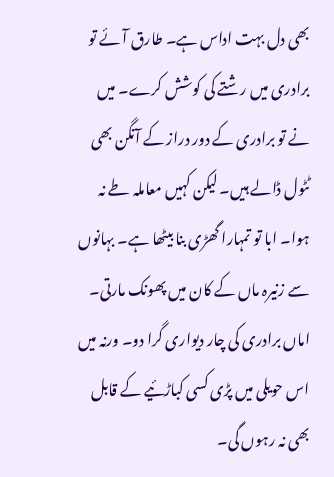بھی دل بہت اداس ہے۔ طارق آئے تو برادری میں رشتے کی کوشش کرے۔ میں نے تو برادری کے دور دراز کے آنگن بھی ٹٹول ڈالے ہیں۔ لیکن کہیں معاملہ طے نہ ہوا۔ ابا تو تمہارا گھڑی بنا بیٹھا ہے۔ بہانوں سے زنیرہ ماں کے کان میں پھونک مارتی۔ اماں برادری کی چار دیواری گرا دو۔ ورنہ میں اس حویلی میں پڑی کسی کباڑئیے کے قابل بھی نہ رہوں گی۔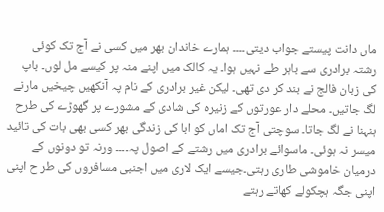ماں دانت پیستے جواب دیتی۔۔۔۔ ہمارے خاندان بھر میں کسی نے آج تک کوئی رشتہ برادری سے باہر طے نہیں ہوا۔ یہ کالک میں اپنے منہ پر کیسے مل لوں۔ باپ کی زبان فالج نے بند کر دی تھی۔ لیکن غیر برادری کے نام پہ آنکھیں چیخیں مارنے لگ جاتیں۔ محلے دار عورتوں کے زنیرہ کی شادی کے مشورے پر گھوڑے کی طرح ہنہنا نے لگ جاتا۔ سوچتی آج تک اماں کو ابا کی زندگی بھر کسی بھی بات کی تائید میسر نہ ہوئی۔ ماسوائے برادری میں رشتے کے اصول پہ۔۔۔۔ ورنہ تو دونوں کے درمیان خاموشی طاری رہتی۔جیسے ایک لاری میں اجنبی مسافروں کی طر ح اپنی اپنی جگہ ہچکولے کھاتے رہتے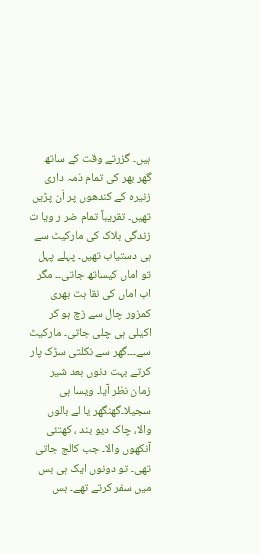ہیں۔ گزرتے وقت کے ساتھ گھر بھر کی تمام ذمہ داری زنیرہ کے کندھوں پر اَن پڑیں تھیں۔ تقریباً تمام ضر ر ویا ت زندگی بلاک کی مارکیٹ سے ہی دستیاب تھیں۔ پہلے پہل تو اماں کیساتھ جاتی۔۔ مگر اب اماں کی نقا ہت بھری کمزور چال سے زچ ہو کر اکیلی ہی چلی جاتی۔ مارکیٹ سے۔۔۔گھر سے نکلتی سڑک پار کرتے بہت دنوں بعد شیر زمان نظر آیا۔ ویسا ہی سجیلا۔گھنگھر یا لے بالوں والا، چاک دیو بند ، کھتئی آنکھوں والا۔ جب کالج جاتی تھی۔ تو دونوں ایک ہی بس میں سفر کرتے تھے۔ بس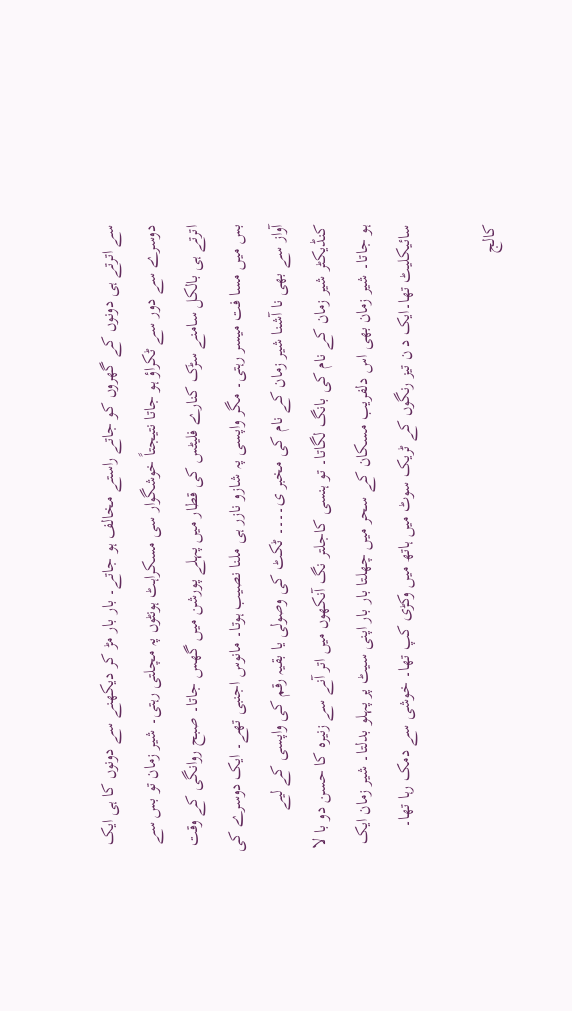سے اترتے ہی دونوں کے گھروں کو جاتے راستے مخالف ہو جاتے۔ بار بار مڑ کر دیکھنے سے دونوں کا ہی ایک دوسرے سے دور سے ٹکراؤ ہو جاتا نتیجتاً خوشگوار سی مسکراہٹ ہونٹوں پہ مچلتی رہتی۔ شیر زمان تو بس سے اترتے ہی بالکل سامنے سڑک کنارے فلیٹس کی قطار میں پہلے پورشن میں گھس جاتا۔ صبح روانگی کے وقت بس میں مسا فت میسر رہتی۔ مگر واپسی پہ شازو نازر ہی ملنا نصیب ہوتا۔ مانوس اجنبی تھے۔ ایک دوسرے کی آواز سے بھی نا آشنا شیر زمان کے نام کی مخبر ی۔۔۔۔ ٹکٹ کی وصولی یا بقیہ رقم کی واپسی کے لیے کنڈیکٹر شیر زمان کے نام کی بانگ لگاتا۔ تو ہنسی کاجلتر نگ آنکھوں میں اتر آنے سے زنیرہ کا حسن دو با لا ہو جاتا۔ شیر زمان بھی اس دلفریب مسکان کے سحر میں چھلتا بار بار اپنی سیٹ پر پہلو بدلتا۔ شیر زمان ایک سائیکلیٹ تھا۔ایک د ن تیز رنگوں کے ٹریک سوٹ میں ہاتھ میں وکڑی کپ تھا۔ خوشی سے دمک رہا تھا۔

کالج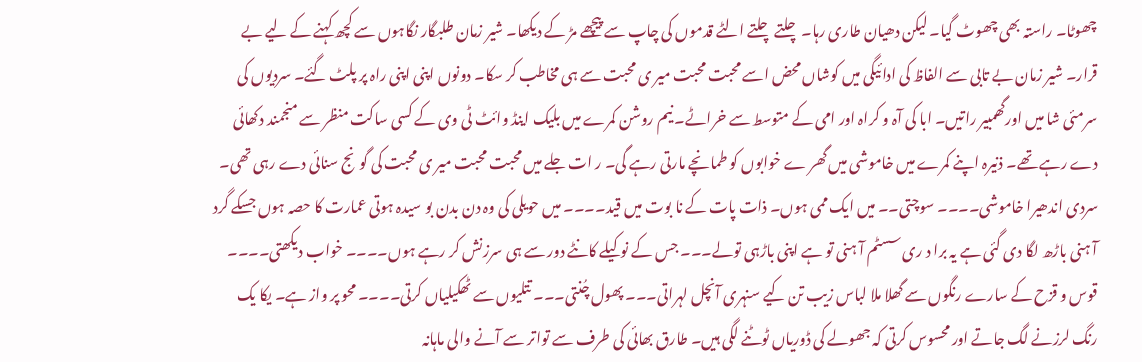چھوٹا۔ راستہ بھی چھوٹ گیا۔ لیکن دھیان طاری رہا۔ چلتے چلتے الٹے قدموں کی چاپ سے پیچھے مڑ کے دیکھا۔ شیر زمان طلبگار نگاہوں سے کچھ کہنے کے لیے بے قرار۔ شیر زمان بے تابی سے الفاظ کی ادائیگی میں کوشاں محض اسے محبت محبت میر ی محبت سے ہی مخاطب کر سکا۔ دونوں اپنی اپنی راہ پر پلٹ گئے۔ سردیوں کی سرمئی شا میں اورگھمبیر راتیں۔ ابا کی آہ و کراہ اور امی کے متوسط سے خراٹے۔ نیم روشن کمرے میں بلیک اینڈ وائٹ ٹی وی کے کسی ساکت منظر سے منجمند دکھائی دے رہے تھے۔ ذنیرہ اپنے کمرے میں خاموشی میں گھر ے خوابوں کو طمانچے مارتی رہے گی۔ ر ات جلے میں محبت محبت میر ی محبت کی گونج سنائی دے رہی تھی۔ سردی اندھیرا خاموشی۔۔۔۔ سوچتی۔۔ میں ایک ممی ہوں۔ ذات پات کے نا بوت میں قید۔۔۔۔ میں حویلی کی وہ دن بدن بو سیدہ ہوتی عمارت کا حصہ ہوں جسکے گرد آ ہنی باڑھ لگا دی گئی ہے یہ برا د ری سسٹم آ ہنی تو ہے اپنی باڑہی تولے۔۔۔ جس کے نوکیلے کانٹے دور سے ہی سرزنش کر رہے ہوں۔۔۔۔ خواب دیکھتی۔۔۔۔ قوس و قزح کے سارے رنگوں سے گھلا ملا لباس زیب تن کیے سنہری آنچل لہراتی۔۔۔ پھول چُنتی۔۔۔ تتلیوں سے ٹھکیلیاں کرتی۔۔۔۔ محو پر واز ہے۔ یکا یک رنگ لرزنے لگ جاتے اور محسوس کرتی کہ جھولے کی ڈوریاں ٹوٹنے لگی ہیں۔ طارق بھائی کی طرف سے تواتر سے آنے والی ماہانہ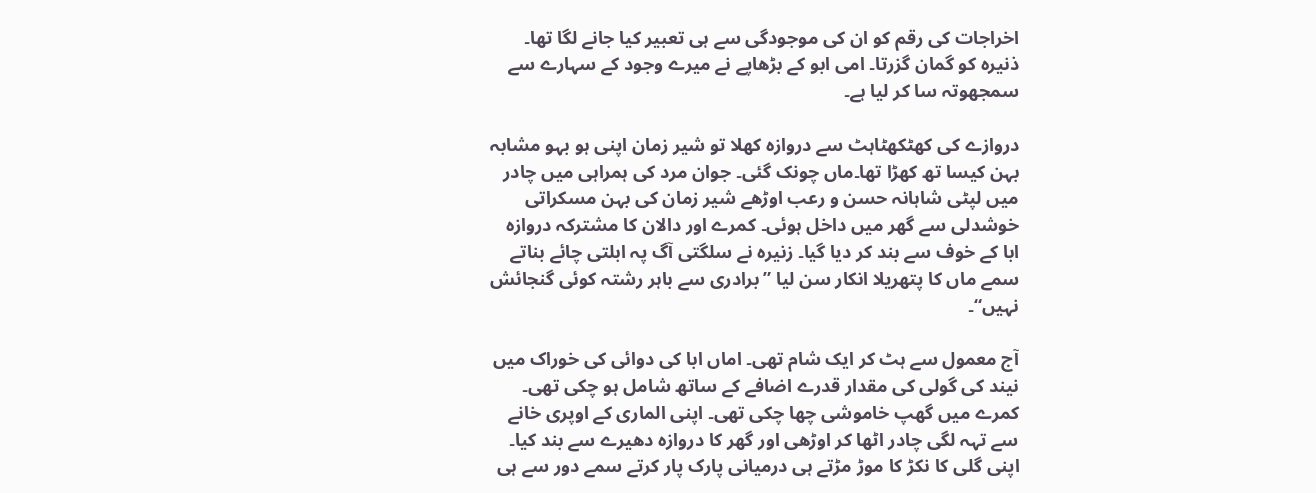اخراجات کی رقم کو ان کی موجودگی سے ہی تعبیر کیا جانے لگا تھا۔ ذنیرہ کو گمان گزرتا۔ امی ابو کے بڑھاپے نے میرے وجود کے سہارے سے سمجھوتہ سا کر لیا ہے۔

دروازے کی کھٹکھٹاہٹ سے دروازہ کھلا تو شیر زمان اپنی ہو بہو مشابہ بہن کیسا تھ کھڑا تھا۔ماں چونک گئی۔ جوان مرد کی ہمراہی میں چادر میں لپٹی شاہانہ حسن و رعب اوڑھے شیر زمان کی بہن مسکراتی خوشدلی سے گھر میں داخل ہوئی۔ کمرے اور دالان کا مشترکہ دروازہ ابا کے خوف سے بند کر دیا گیا۔ زنیرہ نے سلگتی آگ پہ ابلتی چائے بناتے سمے ماں کا پتھریلا انکار سن لیا ”برادری سے باہر رشتہ کوئی گنجائش نہیں“۔

آج معمول سے ہٹ کر ایک شام تھی۔ اماں ابا کی دوائی کی خوراک میں نیند کی گولی کی مقدار قدرے اضافے کے ساتھ شامل ہو چکی تھی۔ کمرے میں گھپ خاموشی چھا چکی تھی۔ اپنی الماری کے اوپری خانے سے تہہ لگی چادر اٹھا کر اوڑھی اور گھر کا دروازہ دھیرے سے بند کیا۔ اپنی گلی کا نکڑ کا موڑ مڑتے ہی درمیانی پارک پار کرتے سمے دور سے ہی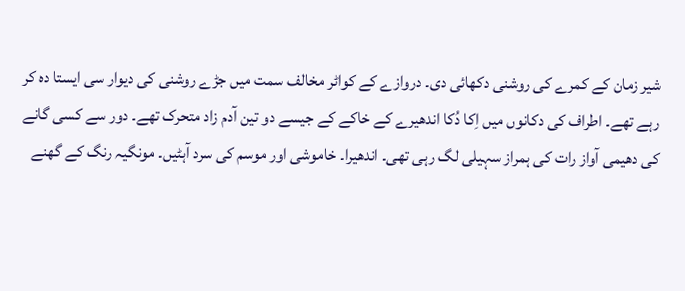شیر زمان کے کمرے کی روشنی دکھائی دی۔ دروازے کے کواٹر مخالف سمت میں جڑے روشنی کی دیوار سی ایستا دہ کر رہے تھے۔ اطراف کی دکانوں میں اِکا دُکا اندھیرے کے خاکے کے جیسے دو تین آدم زاد متحرک تھے۔ دور سے کسی گانے کی دھیمی آواز رات کی ہمراز سہیلی لگ رہی تھی۔ اندھیرا۔ خاموشی اور موسم کی سرد آہٹیں۔ مونگیہ رنگ کے گھنے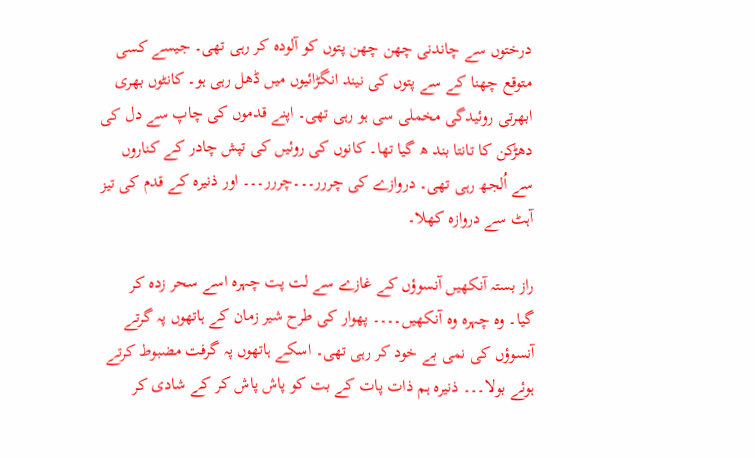درختوں سے چاندنی چھن چھن پتوں کو آلودہ کر رہی تھی۔ جیسے کسی متوقع چھنا کے سے پتوں کی نیند انگڑائیوں میں ڈھل رہی ہو۔ کانٹوں بھری ابھرتی روئیدگی مخملی سی ہو رہی تھی۔ اپنے قدموں کی چاپ سے دل کی دھڑکن کا تانتا بند ھ گیا تھا۔ کانوں کی روئیں کی تپش چادر کے کناروں سے اُلجھ رہی تھی۔ دروازے کی چررر۔۔۔چررر۔۔۔ اور ذنیرہ کے قدم کی تیز آہٹ سے دروازہ کھلا۔

راز بستہ آنکھیں آنسوؤں کے غازے سے لت پت چہرہ اسے سحر زدہ کر گیا۔ وہ چہرہ وہ آنکھیں۔۔۔۔ پھوار کی طرح شیر زمان کے ہاتھوں پہ گرتے آنسوؤں کی نمی بے خود کر رہی تھی۔ اسکے ہاتھوں پہ گرفت مضبوط کرتے ہوئے بولا۔۔۔ ذنیرہ ہم ذات پات کے بت کو پاش پاش کر کے شادی کر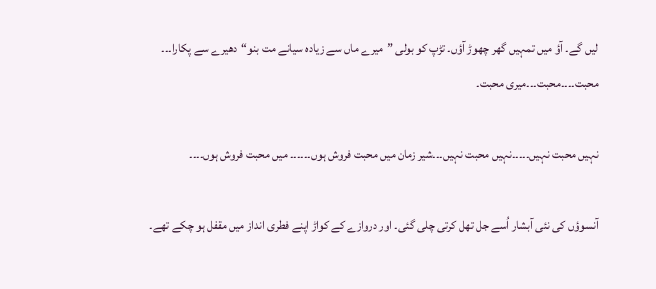لیں گے۔ آؤ میں تمہیں گھر چھوڑ آؤں۔ تڑپ کو بولی ”میرے ماں سے زیادہ سیانے مت بنو“دھیرے سے پکارا۔۔۔ محبت۔۔۔۔محبت۔۔۔میری محبت۔

نہیں محبت نہیں۔۔۔۔۔نہیں محبت نہیں۔۔۔شیر زمان میں محبت فروش ہوں۔۔۔۔۔۔ میں محبت فروش ہوں۔۔۔۔

آنسوؤں کی نئی آبشار اُسے جل تھل کرتی چلی گئی۔ اور دروازے کے کواڑ اپنے فطری انداز میں مقفل ہو چکے تھے۔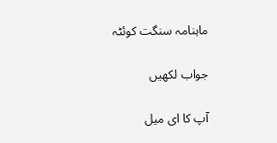ماہنامہ سنگت کوئٹہ

جواب لکھیں

آپ کا ای میل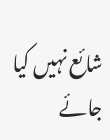شائع نہیں کیا جائے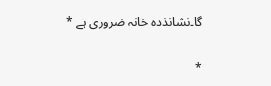گا۔نشانذدہ خانہ ضروری ہے *

*